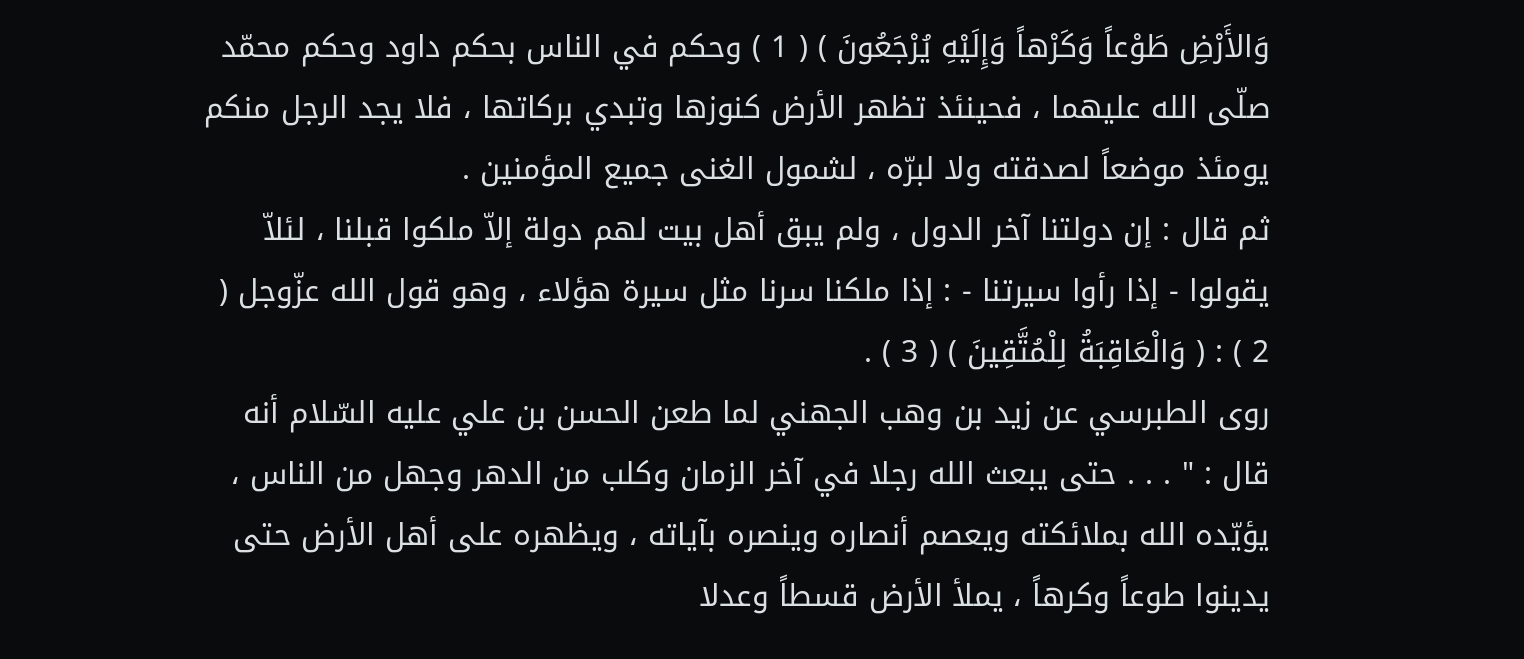وَالأَرْضِ طَوْعاً وَكَرْهاً وَإِلَيْهِ يُرْجَعُونَ ) ( 1 ) وحكم في الناس بحكم داود وحكم محمّد صلّى الله عليهما ، فحينئذ تظهر الأرض كنوزها وتبدي بركاتها ، فلا يجد الرجل منكم يومئذ موضعاً لصدقته ولا لبرّه ، لشمول الغنى جميع المؤمنين .
ثم قال : إن دولتنا آخر الدول ، ولم يبق أهل بيت لهم دولة إلاّ ملكوا قبلنا ، لئلاّ يقولوا - إذا رأوا سيرتنا - : إذا ملكنا سرنا مثل سيرة هؤلاء ، وهو قول الله عزّوجل ( 2 ) : ( وَالْعَاقِبَةُ لِلْمُتَّقِينَ ) ( 3 ) .
روى الطبرسي عن زيد بن وهب الجهني لما طعن الحسن بن علي عليه السّلام أنه قال : " . . . حتى يبعث الله رجلا في آخر الزمان وكلب من الدهر وجهل من الناس ، يؤيّده الله بملائكته ويعصم أنصاره وينصره بآياته ، ويظهره على أهل الأرض حتى يدينوا طوعاً وكرهاً ، يملأ الأرض قسطاً وعدلا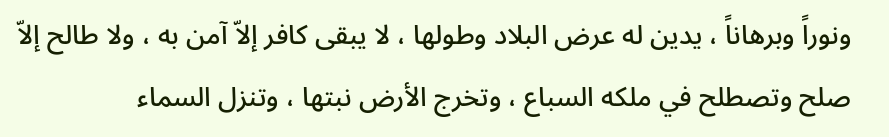ونوراً وبرهاناً ، يدين له عرض البلاد وطولها ، لا يبقى كافر إلاّ آمن به ، ولا طالح إلاّ صلح وتصطلح في ملكه السباع ، وتخرج الأرض نبتها ، وتنزل السماء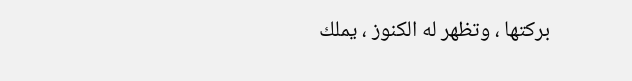بركتها ، وتظهر له الكنوز ، يملك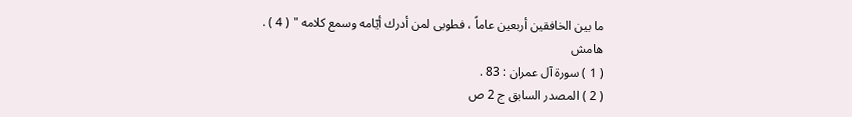ما بين الخافقين أربعين عاماً ، فطوبى لمن أدرك أيّامه وسمع كلامه " ( 4 ) .
هامش
( 1 ) سورة آل عمران : 83 .
( 2 ) المصدر السابق ج 2 ص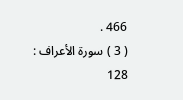466 .
( 3 ) سورة الأعراف : 128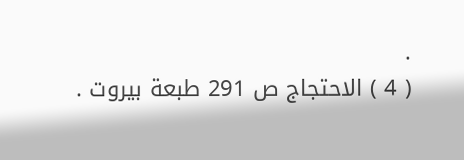.
( 4 ) الاحتجاج ص 291 طبعة بيروت .